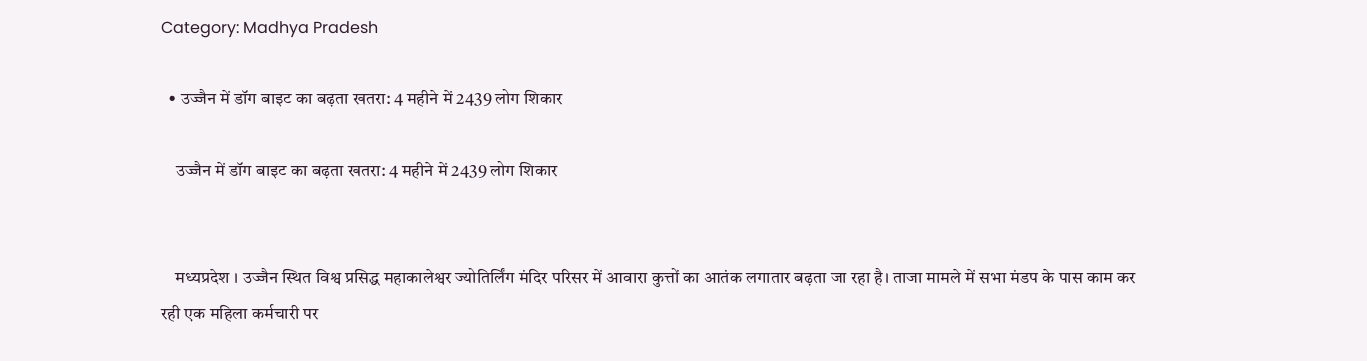Category: Madhya Pradesh

  • उज्जैन में डॉग बाइट का बढ़ता खतरा: 4 महीने में 2439 लोग शिकार

    उज्जैन में डॉग बाइट का बढ़ता खतरा: 4 महीने में 2439 लोग शिकार


    मध्यप्रदेश । उज्जैन स्थित विश्व प्रसिद्ध महाकालेश्वर ज्योतिर्लिंग मंदिर परिसर में आवारा कुत्तों का आतंक लगातार बढ़ता जा रहा है। ताजा मामले में सभा मंडप के पास काम कर रही एक महिला कर्मचारी पर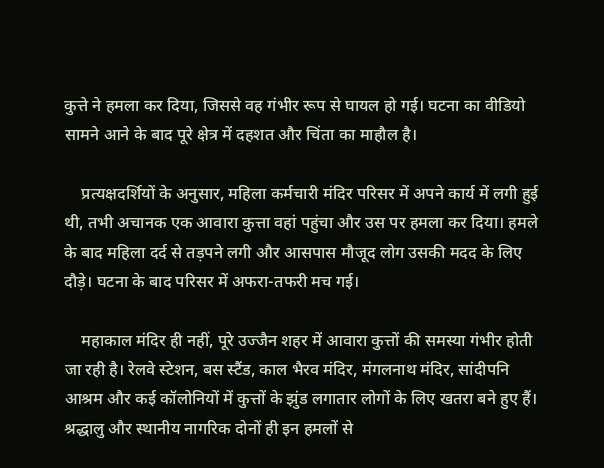कुत्ते ने हमला कर दिया, जिससे वह गंभीर रूप से घायल हो गई। घटना का वीडियो सामने आने के बाद पूरे क्षेत्र में दहशत और चिंता का माहौल है।

    प्रत्यक्षदर्शियों के अनुसार, महिला कर्मचारी मंदिर परिसर में अपने कार्य में लगी हुई थी, तभी अचानक एक आवारा कुत्ता वहां पहुंचा और उस पर हमला कर दिया। हमले के बाद महिला दर्द से तड़पने लगी और आसपास मौजूद लोग उसकी मदद के लिए दौड़े। घटना के बाद परिसर में अफरा-तफरी मच गई।

    महाकाल मंदिर ही नहीं, पूरे उज्जैन शहर में आवारा कुत्तों की समस्या गंभीर होती जा रही है। रेलवे स्टेशन, बस स्टैंड, काल भैरव मंदिर, मंगलनाथ मंदिर, सांदीपनि आश्रम और कई कॉलोनियों में कुत्तों के झुंड लगातार लोगों के लिए खतरा बने हुए हैं। श्रद्धालु और स्थानीय नागरिक दोनों ही इन हमलों से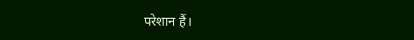परेशान हैं।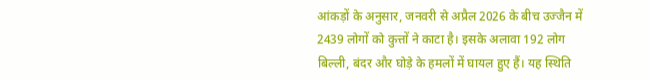आंकड़ों के अनुसार, जनवरी से अप्रैल 2026 के बीच उज्जैन में 2439 लोगों को कुत्तों ने काटा है। इसके अलावा 192 लोग बिल्ली, बंदर और घोड़े के हमलों में घायल हुए हैं। यह स्थिति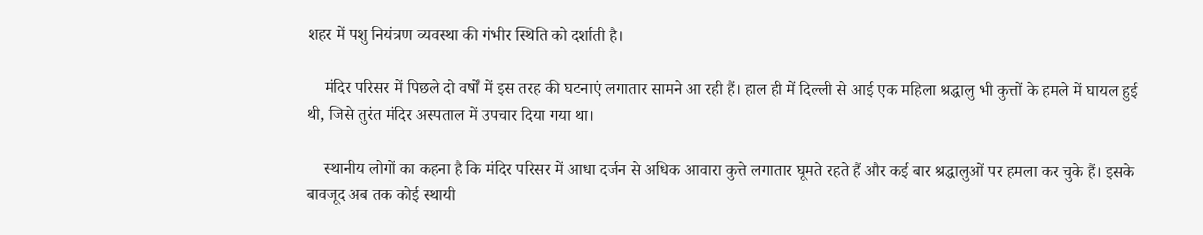शहर में पशु नियंत्रण व्यवस्था की गंभीर स्थिति को दर्शाती है।

    मंदिर परिसर में पिछले दो वर्षों में इस तरह की घटनाएं लगातार सामने आ रही हैं। हाल ही में दिल्ली से आई एक महिला श्रद्धालु भी कुत्तों के हमले में घायल हुई थी, जिसे तुरंत मंदिर अस्पताल में उपचार दिया गया था।

    स्थानीय लोगों का कहना है कि मंदिर परिसर में आधा दर्जन से अधिक आवारा कुत्ते लगातार घूमते रहते हैं और कई बार श्रद्धालुओं पर हमला कर चुके हैं। इसके बावजूद अब तक कोई स्थायी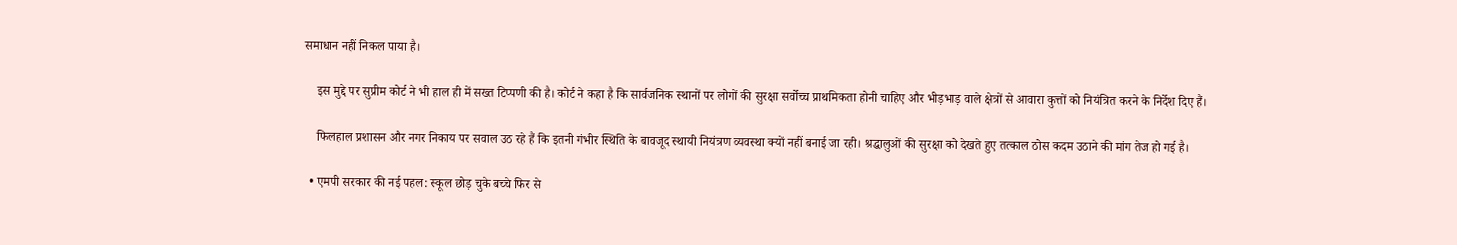समाधान नहीं निकल पाया है।

    इस मुद्दे पर सुप्रीम कोर्ट ने भी हाल ही में सख्त टिप्पणी की है। कोर्ट ने कहा है कि सार्वजनिक स्थानों पर लोगों की सुरक्षा सर्वोच्च प्राथमिकता होनी चाहिए और भीड़भाड़ वाले क्षेत्रों से आवारा कुत्तों को नियंत्रित करने के निर्देश दिए हैं।

    फिलहाल प्रशासन और नगर निकाय पर सवाल उठ रहे हैं कि इतनी गंभीर स्थिति के बावजूद स्थायी नियंत्रण व्यवस्था क्यों नहीं बनाई जा रही। श्रद्धालुओं की सुरक्षा को देखते हुए तत्काल ठोस कदम उठाने की मांग तेज हो गई है।

  • एमपी सरकार की नई पहल: स्कूल छोड़ चुके बच्चे फिर से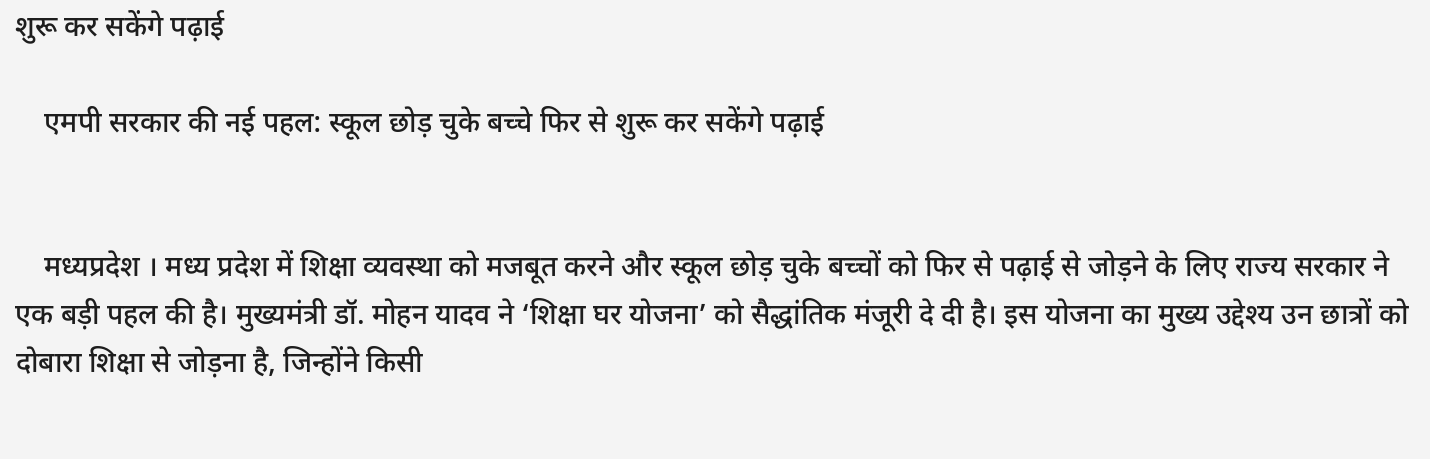शुरू कर सकेंगे पढ़ाई

    एमपी सरकार की नई पहल: स्कूल छोड़ चुके बच्चे फिर से शुरू कर सकेंगे पढ़ाई


    मध्यप्रदेश । मध्य प्रदेश में शिक्षा व्यवस्था को मजबूत करने और स्कूल छोड़ चुके बच्चों को फिर से पढ़ाई से जोड़ने के लिए राज्य सरकार ने एक बड़ी पहल की है। मुख्यमंत्री डॉ. मोहन यादव ने ‘शिक्षा घर योजना’ को सैद्धांतिक मंजूरी दे दी है। इस योजना का मुख्य उद्देश्य उन छात्रों को दोबारा शिक्षा से जोड़ना है, जिन्होंने किसी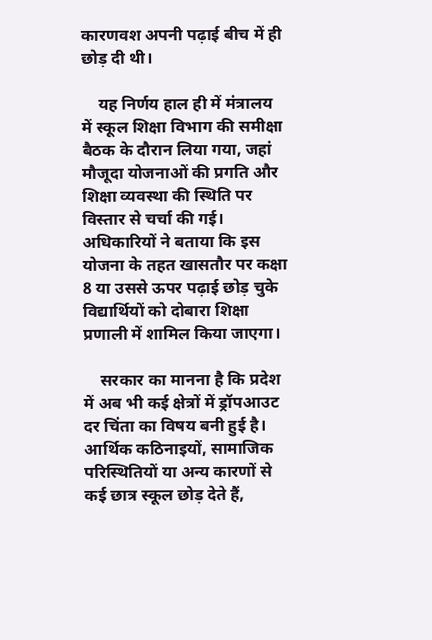कारणवश अपनी पढ़ाई बीच में ही छोड़ दी थी।

    यह निर्णय हाल ही में मंत्रालय में स्कूल शिक्षा विभाग की समीक्षा बैठक के दौरान लिया गया, जहां मौजूदा योजनाओं की प्रगति और शिक्षा व्यवस्था की स्थिति पर विस्तार से चर्चा की गई। अधिकारियों ने बताया कि इस योजना के तहत खासतौर पर कक्षा 8 या उससे ऊपर पढ़ाई छोड़ चुके विद्यार्थियों को दोबारा शिक्षा प्रणाली में शामिल किया जाएगा।

    सरकार का मानना है कि प्रदेश में अब भी कई क्षेत्रों में ड्रॉपआउट दर चिंता का विषय बनी हुई है। आर्थिक कठिनाइयों, सामाजिक परिस्थितियों या अन्य कारणों से कई छात्र स्कूल छोड़ देते हैं,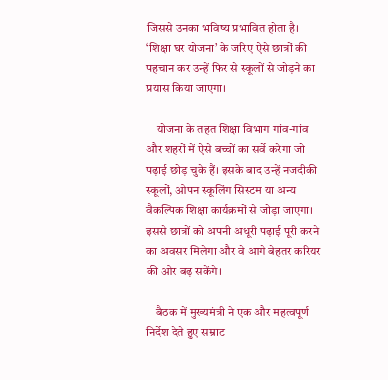जिससे उनका भविष्य प्रभावित होता है। ‘शिक्षा घर योजना’ के जरिए ऐसे छात्रों की पहचान कर उन्हें फिर से स्कूलों से जोड़ने का प्रयास किया जाएगा।

    योजना के तहत शिक्षा विभाग गांव-गांव और शहरों में ऐसे बच्चों का सर्वे करेगा जो पढ़ाई छोड़ चुके हैं। इसके बाद उन्हें नजदीकी स्कूलों, ओपन स्कूलिंग सिस्टम या अन्य वैकल्पिक शिक्षा कार्यक्रमों से जोड़ा जाएगा। इससे छात्रों को अपनी अधूरी पढ़ाई पूरी करने का अवसर मिलेगा और वे आगे बेहतर करियर की ओर बढ़ सकेंगे।

    बैठक में मुख्यमंत्री ने एक और महत्वपूर्ण निर्देश देते हुए सम्राट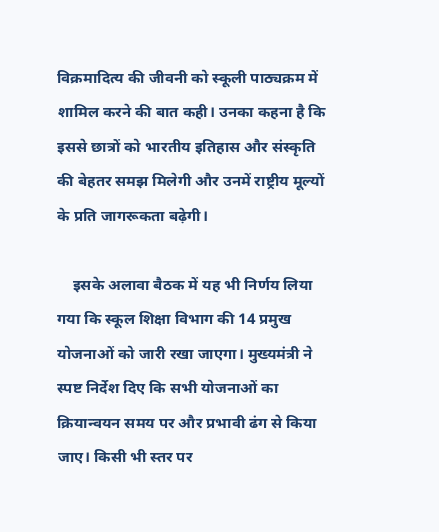विक्रमादित्य की जीवनी को स्कूली पाठ्यक्रम में शामिल करने की बात कही। उनका कहना है कि इससे छात्रों को भारतीय इतिहास और संस्कृति की बेहतर समझ मिलेगी और उनमें राष्ट्रीय मूल्यों के प्रति जागरूकता बढ़ेगी।

    इसके अलावा बैठक में यह भी निर्णय लिया गया कि स्कूल शिक्षा विभाग की 14 प्रमुख योजनाओं को जारी रखा जाएगा। मुख्यमंत्री ने स्पष्ट निर्देश दिए कि सभी योजनाओं का क्रियान्वयन समय पर और प्रभावी ढंग से किया जाए। किसी भी स्तर पर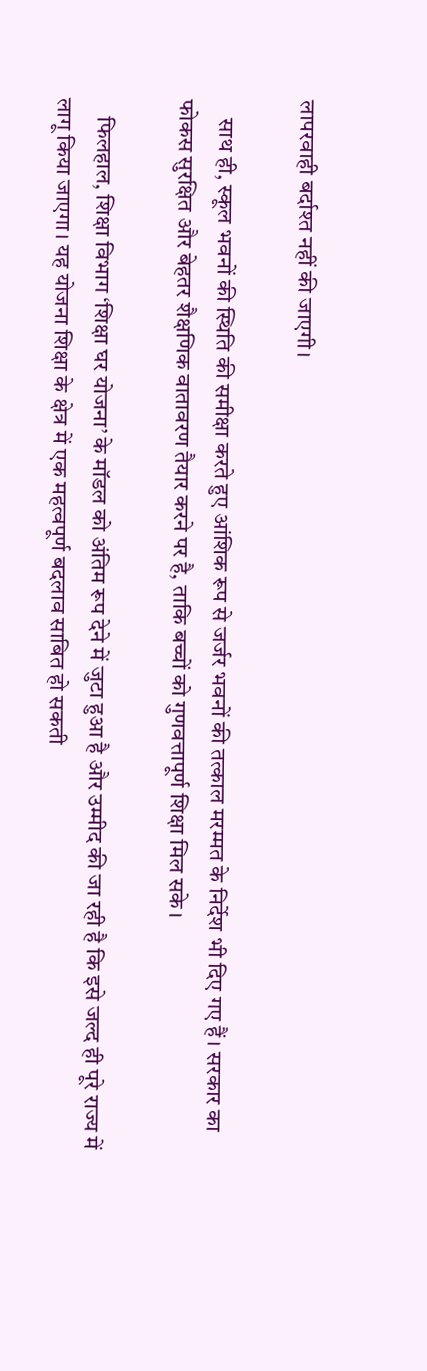लापरवाही बर्दाश्त नहीं की जाएगी।

    साथ ही, स्कूल भवनों की स्थिति की समीक्षा करते हुए आंशिक रूप से जर्जर भवनों की तत्काल मरम्मत के निर्देश भी दिए गए हैं। सरकार का फोकस सुरक्षित और बेहतर शैक्षणिक वातावरण तैयार करने पर है, ताकि बच्चों को गुणवत्तापूर्ण शिक्षा मिल सके।

    फिलहाल, शिक्षा विभाग ‘शिक्षा घर योजना’ के मॉडल को अंतिम रूप देने में जुटा हुआ है और उम्मीद की जा रही है कि इसे जल्द ही पूरे राज्य में लागू किया जाएगा। यह योजना शिक्षा के क्षेत्र में एक महत्वपूर्ण बदलाव साबित हो सकती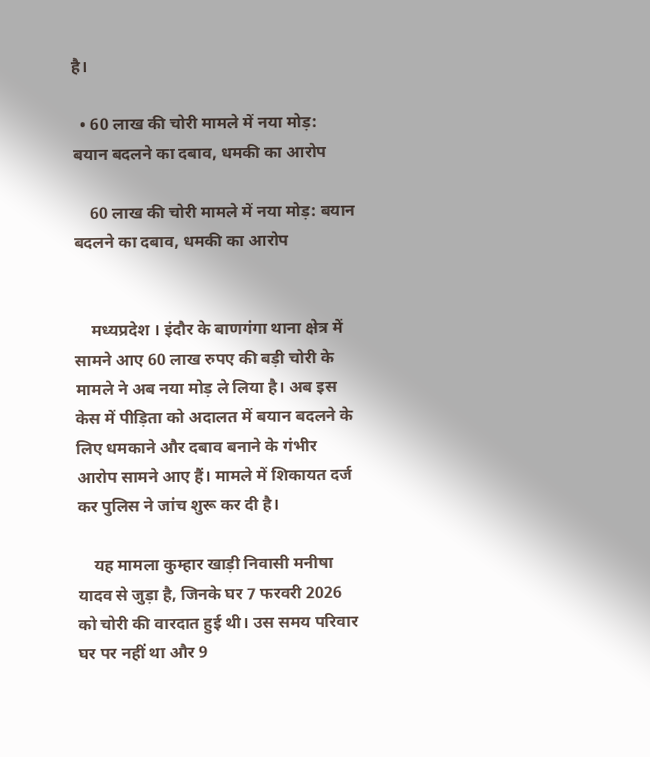है।

  • 60 लाख की चोरी मामले में नया मोड़: बयान बदलने का दबाव, धमकी का आरोप

    60 लाख की चोरी मामले में नया मोड़: बयान बदलने का दबाव, धमकी का आरोप


    मध्यप्रदेश । इंदौर के बाणगंगा थाना क्षेत्र में सामने आए 60 लाख रुपए की बड़ी चोरी के मामले ने अब नया मोड़ ले लिया है। अब इस केस में पीड़िता को अदालत में बयान बदलने के लिए धमकाने और दबाव बनाने के गंभीर आरोप सामने आए हैं। मामले में शिकायत दर्ज कर पुलिस ने जांच शुरू कर दी है।

    यह मामला कुम्हार खाड़ी निवासी मनीषा यादव से जुड़ा है, जिनके घर 7 फरवरी 2026 को चोरी की वारदात हुई थी। उस समय परिवार घर पर नहीं था और 9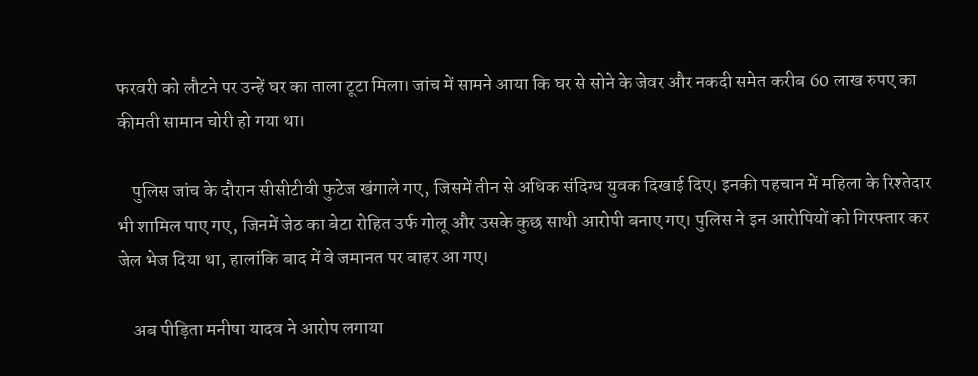फरवरी को लौटने पर उन्हें घर का ताला टूटा मिला। जांच में सामने आया कि घर से सोने के जेवर और नकदी समेत करीब 60 लाख रुपए का कीमती सामान चोरी हो गया था।

    पुलिस जांच के दौरान सीसीटीवी फुटेज खंगाले गए, जिसमें तीन से अधिक संदिग्ध युवक दिखाई दिए। इनकी पहचान में महिला के रिश्तेदार भी शामिल पाए गए, जिनमें जेठ का बेटा रोहित उर्फ गोलू और उसके कुछ साथी आरोपी बनाए गए। पुलिस ने इन आरोपियों को गिरफ्तार कर जेल भेज दिया था, हालांकि बाद में वे जमानत पर बाहर आ गए।

    अब पीड़िता मनीषा यादव ने आरोप लगाया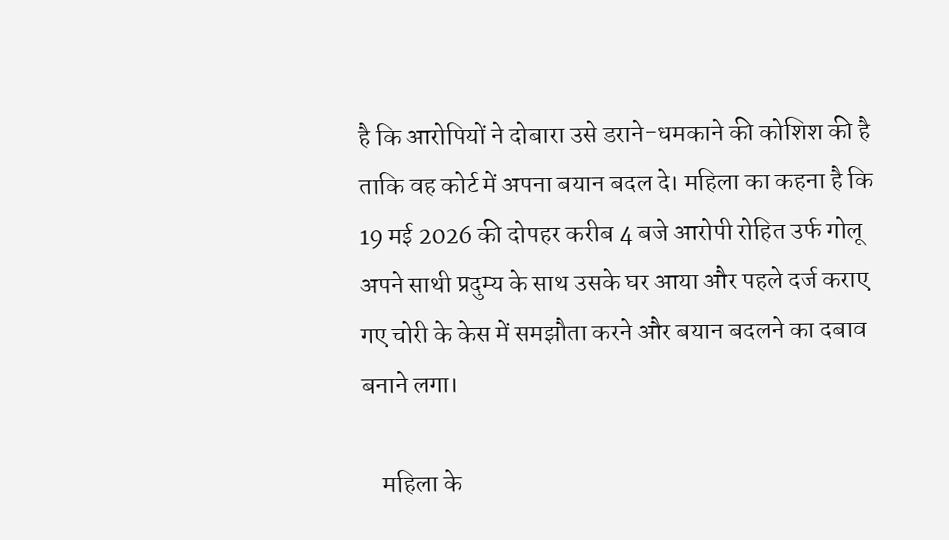है कि आरोपियों ने दोबारा उसे डराने-धमकाने की कोशिश की है ताकि वह कोर्ट में अपना बयान बदल दे। महिला का कहना है कि 19 मई 2026 की दोपहर करीब 4 बजे आरोपी रोहित उर्फ गोलू अपने साथी प्रदुम्य के साथ उसके घर आया और पहले दर्ज कराए गए चोरी के केस में समझौता करने और बयान बदलने का दबाव बनाने लगा।

    महिला के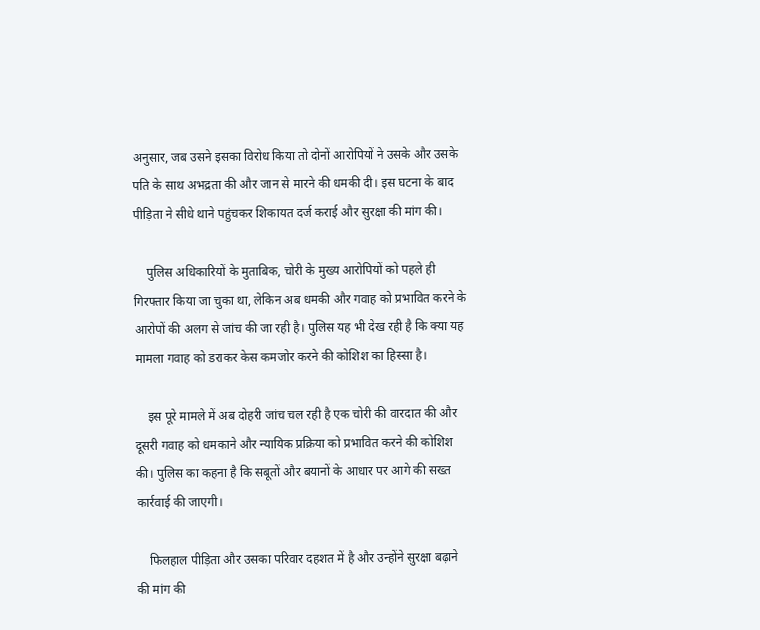अनुसार, जब उसने इसका विरोध किया तो दोनों आरोपियों ने उसके और उसके पति के साथ अभद्रता की और जान से मारने की धमकी दी। इस घटना के बाद पीड़िता ने सीधे थाने पहुंचकर शिकायत दर्ज कराई और सुरक्षा की मांग की।

    पुलिस अधिकारियों के मुताबिक, चोरी के मुख्य आरोपियों को पहले ही गिरफ्तार किया जा चुका था, लेकिन अब धमकी और गवाह को प्रभावित करने के आरोपों की अलग से जांच की जा रही है। पुलिस यह भी देख रही है कि क्या यह मामला गवाह को डराकर केस कमजोर करने की कोशिश का हिस्सा है।

    इस पूरे मामले में अब दोहरी जांच चल रही है एक चोरी की वारदात की और दूसरी गवाह को धमकाने और न्यायिक प्रक्रिया को प्रभावित करने की कोशिश की। पुलिस का कहना है कि सबूतों और बयानों के आधार पर आगे की सख्त कार्रवाई की जाएगी।

    फिलहाल पीड़िता और उसका परिवार दहशत में है और उन्होंने सुरक्षा बढ़ाने की मांग की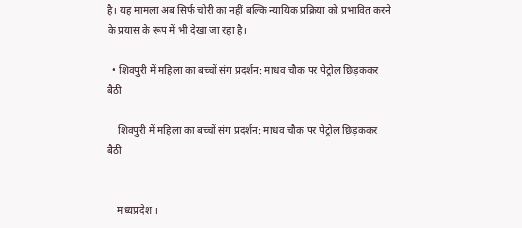है। यह मामला अब सिर्फ चोरी का नहीं बल्कि न्यायिक प्रक्रिया को प्रभावित करने के प्रयास के रूप में भी देखा जा रहा है।

  • शिवपुरी में महिला का बच्चों संग प्रदर्शन: माधव चौक पर पेट्रोल छिड़ककर बैठी

    शिवपुरी में महिला का बच्चों संग प्रदर्शन: माधव चौक पर पेट्रोल छिड़ककर बैठी


    मध्यप्रदेश ।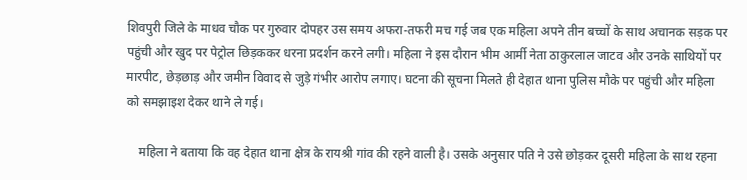शिवपुरी जिले के माधव चौक पर गुरुवार दोपहर उस समय अफरा-तफरी मच गई जब एक महिला अपने तीन बच्चों के साथ अचानक सड़क पर पहुंची और खुद पर पेट्रोल छिड़ककर धरना प्रदर्शन करने लगी। महिला ने इस दौरान भीम आर्मी नेता ठाकुरलाल जाटव और उनके साथियों पर मारपीट, छेड़छाड़ और जमीन विवाद से जुड़े गंभीर आरोप लगाए। घटना की सूचना मिलते ही देहात थाना पुलिस मौके पर पहुंची और महिला को समझाइश देकर थाने ले गई।

    महिला ने बताया कि वह देहात थाना क्षेत्र के रायश्री गांव की रहने वाली है। उसके अनुसार पति ने उसे छोड़कर दूसरी महिला के साथ रहना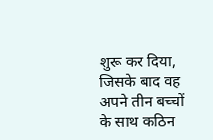शुरू कर दिया, जिसके बाद वह अपने तीन बच्चों के साथ कठिन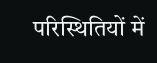परिस्थितियों में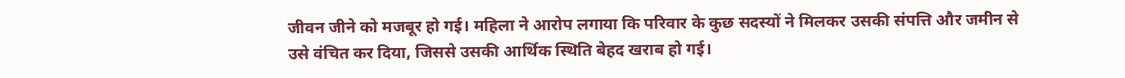जीवन जीने को मजबूर हो गई। महिला ने आरोप लगाया कि परिवार के कुछ सदस्यों ने मिलकर उसकी संपत्ति और जमीन से उसे वंचित कर दिया, जिससे उसकी आर्थिक स्थिति बेहद खराब हो गई।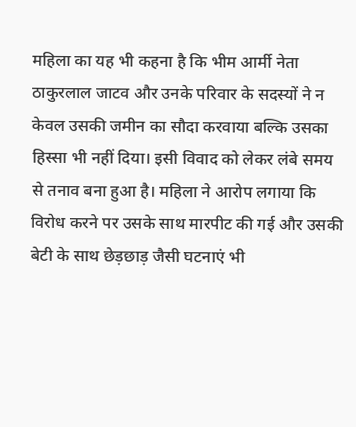महिला का यह भी कहना है कि भीम आर्मी नेता ठाकुरलाल जाटव और उनके परिवार के सदस्यों ने न केवल उसकी जमीन का सौदा करवाया बल्कि उसका हिस्सा भी नहीं दिया। इसी विवाद को लेकर लंबे समय से तनाव बना हुआ है। महिला ने आरोप लगाया कि विरोध करने पर उसके साथ मारपीट की गई और उसकी बेटी के साथ छेड़छाड़ जैसी घटनाएं भी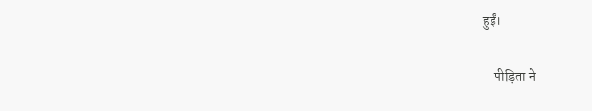हुईं।

    पीड़िता ने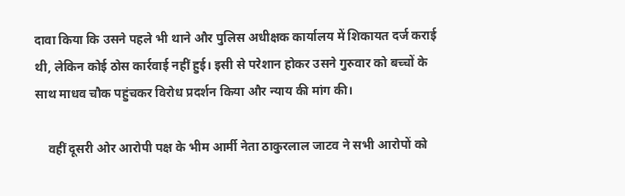दावा किया कि उसने पहले भी थाने और पुलिस अधीक्षक कार्यालय में शिकायत दर्ज कराई थी, लेकिन कोई ठोस कार्रवाई नहीं हुई। इसी से परेशान होकर उसने गुरुवार को बच्चों के साथ माधव चौक पहुंचकर विरोध प्रदर्शन किया और न्याय की मांग की।

    वहीं दूसरी ओर आरोपी पक्ष के भीम आर्मी नेता ठाकुरलाल जाटव ने सभी आरोपों को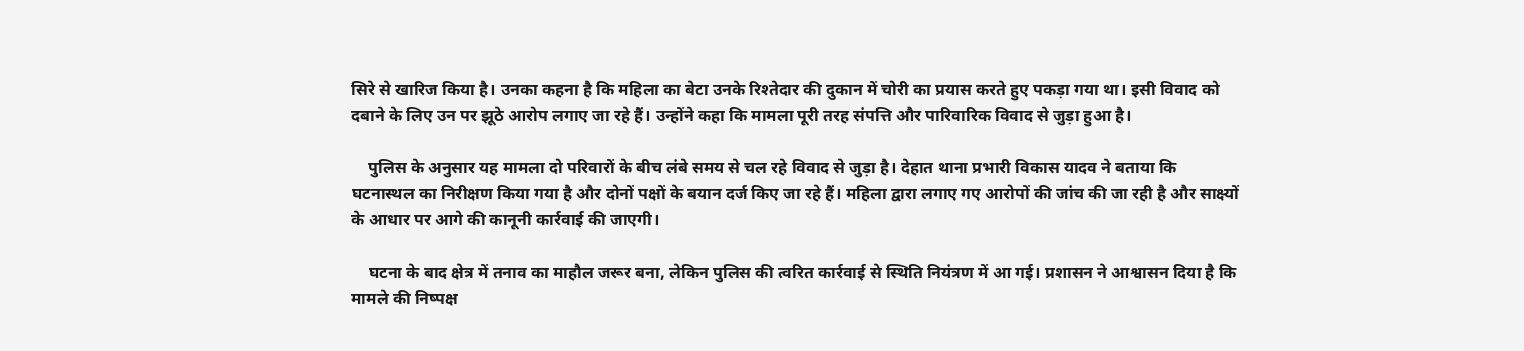सिरे से खारिज किया है। उनका कहना है कि महिला का बेटा उनके रिश्तेदार की दुकान में चोरी का प्रयास करते हुए पकड़ा गया था। इसी विवाद को दबाने के लिए उन पर झूठे आरोप लगाए जा रहे हैं। उन्होंने कहा कि मामला पूरी तरह संपत्ति और पारिवारिक विवाद से जुड़ा हुआ है।

    पुलिस के अनुसार यह मामला दो परिवारों के बीच लंबे समय से चल रहे विवाद से जुड़ा है। देहात थाना प्रभारी विकास यादव ने बताया कि घटनास्थल का निरीक्षण किया गया है और दोनों पक्षों के बयान दर्ज किए जा रहे हैं। महिला द्वारा लगाए गए आरोपों की जांच की जा रही है और साक्ष्यों के आधार पर आगे की कानूनी कार्रवाई की जाएगी।

    घटना के बाद क्षेत्र में तनाव का माहौल जरूर बना, लेकिन पुलिस की त्वरित कार्रवाई से स्थिति नियंत्रण में आ गई। प्रशासन ने आश्वासन दिया है कि मामले की निष्पक्ष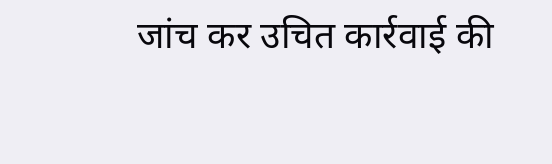जांच कर उचित कार्रवाई की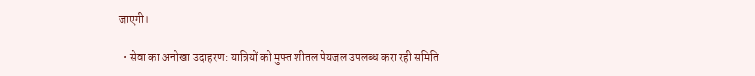जाएगी।

  • सेवा का अनोखा उदाहरण: यात्रियों को मुफ्त शीतल पेयजल उपलब्ध करा रही समिति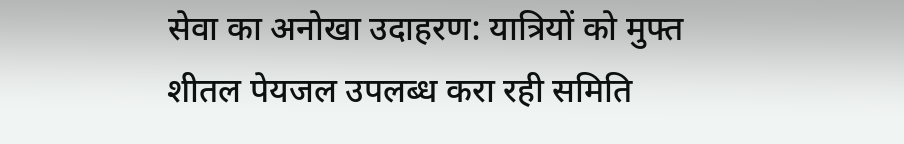सेवा का अनोखा उदाहरण: यात्रियों को मुफ्त शीतल पेयजल उपलब्ध करा रही समिति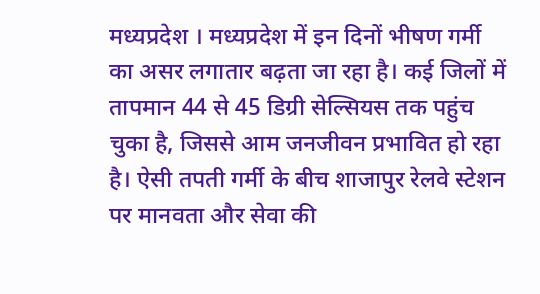मध्यप्रदेश । मध्यप्रदेश में इन दिनों भीषण गर्मी का असर लगातार बढ़ता जा रहा है। कई जिलों में तापमान 44 से 45 डिग्री सेल्सियस तक पहुंच चुका है, जिससे आम जनजीवन प्रभावित हो रहा है। ऐसी तपती गर्मी के बीच शाजापुर रेलवे स्टेशन पर मानवता और सेवा की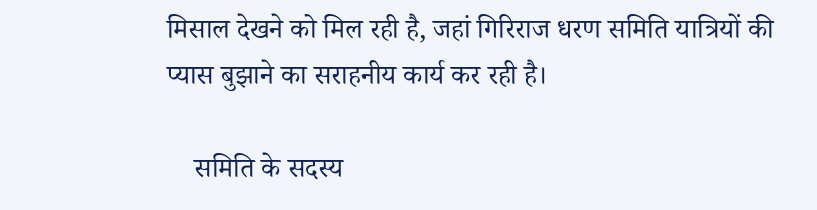मिसाल देखने को मिल रही है, जहां गिरिराज धरण समिति यात्रियों की प्यास बुझाने का सराहनीय कार्य कर रही है।

    समिति के सदस्य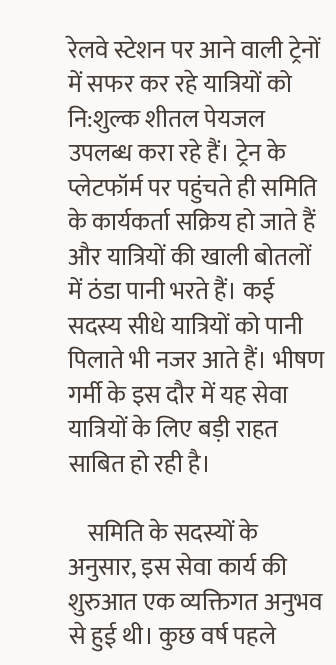रेलवे स्टेशन पर आने वाली ट्रेनों में सफर कर रहे यात्रियों को नि:शुल्क शीतल पेयजल उपलब्ध करा रहे हैं। ट्रेन के प्लेटफॉर्म पर पहुंचते ही समिति के कार्यकर्ता सक्रिय हो जाते हैं और यात्रियों की खाली बोतलों में ठंडा पानी भरते हैं। कई सदस्य सीधे यात्रियों को पानी पिलाते भी नजर आते हैं। भीषण गर्मी के इस दौर में यह सेवा यात्रियों के लिए बड़ी राहत साबित हो रही है।

    समिति के सदस्यों के अनुसार, इस सेवा कार्य की शुरुआत एक व्यक्तिगत अनुभव से हुई थी। कुछ वर्ष पहले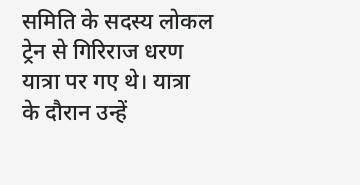समिति के सदस्य लोकल ट्रेन से गिरिराज धरण यात्रा पर गए थे। यात्रा के दौरान उन्हें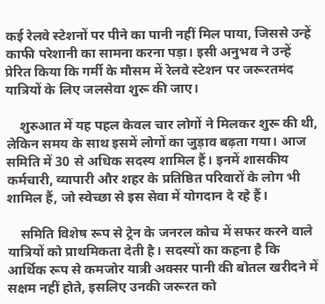कई रेलवे स्टेशनों पर पीने का पानी नहीं मिल पाया, जिससे उन्हें काफी परेशानी का सामना करना पड़ा। इसी अनुभव ने उन्हें प्रेरित किया कि गर्मी के मौसम में रेलवे स्टेशन पर जरूरतमंद यात्रियों के लिए जलसेवा शुरू की जाए।

    शुरुआत में यह पहल केवल चार लोगों ने मिलकर शुरू की थी, लेकिन समय के साथ इसमें लोगों का जुड़ाव बढ़ता गया। आज समिति में 30 से अधिक सदस्य शामिल हैं। इनमें शासकीय कर्मचारी, व्यापारी और शहर के प्रतिष्ठित परिवारों के लोग भी शामिल हैं, जो स्वेच्छा से इस सेवा में योगदान दे रहे हैं।

    समिति विशेष रूप से ट्रेन के जनरल कोच में सफर करने वाले यात्रियों को प्राथमिकता देती है। सदस्यों का कहना है कि आर्थिक रूप से कमजोर यात्री अक्सर पानी की बोतल खरीदने में सक्षम नहीं होते, इसलिए उनकी जरूरत को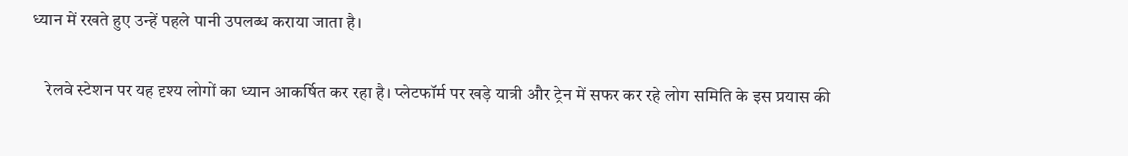ध्यान में रखते हुए उन्हें पहले पानी उपलब्ध कराया जाता है।

    रेलवे स्टेशन पर यह दृश्य लोगों का ध्यान आकर्षित कर रहा है। प्लेटफॉर्म पर खड़े यात्री और ट्रेन में सफर कर रहे लोग समिति के इस प्रयास की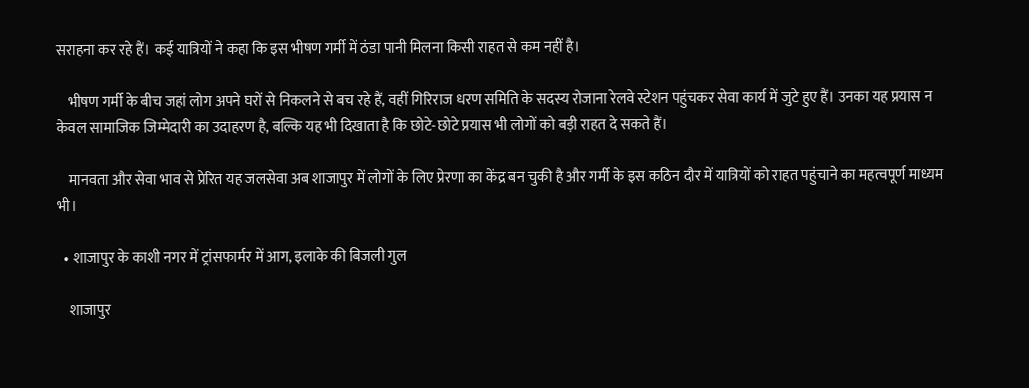सराहना कर रहे हैं। कई यात्रियों ने कहा कि इस भीषण गर्मी में ठंडा पानी मिलना किसी राहत से कम नहीं है।

    भीषण गर्मी के बीच जहां लोग अपने घरों से निकलने से बच रहे हैं, वहीं गिरिराज धरण समिति के सदस्य रोजाना रेलवे स्टेशन पहुंचकर सेवा कार्य में जुटे हुए हैं। उनका यह प्रयास न केवल सामाजिक जिम्मेदारी का उदाहरण है, बल्कि यह भी दिखाता है कि छोटे-छोटे प्रयास भी लोगों को बड़ी राहत दे सकते हैं।

    मानवता और सेवा भाव से प्रेरित यह जलसेवा अब शाजापुर में लोगों के लिए प्रेरणा का केंद्र बन चुकी है और गर्मी के इस कठिन दौर में यात्रियों को राहत पहुंचाने का महत्वपूर्ण माध्यम भी।

  • शाजापुर के काशी नगर में ट्रांसफार्मर में आग, इलाके की बिजली गुल

    शाजापुर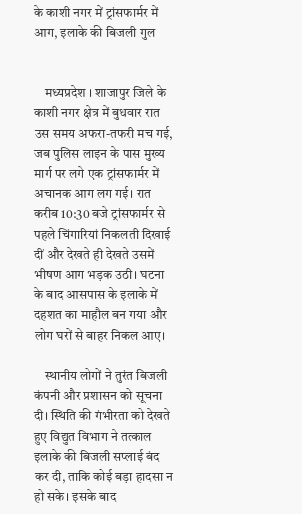के काशी नगर में ट्रांसफार्मर में आग, इलाके की बिजली गुल


    मध्यप्रदेश । शाजापुर जिले के काशी नगर क्षेत्र में बुधवार रात उस समय अफरा-तफरी मच गई, जब पुलिस लाइन के पास मुख्य मार्ग पर लगे एक ट्रांसफार्मर में अचानक आग लग गई। रात करीब 10:30 बजे ट्रांसफार्मर से पहले चिंगारियां निकलती दिखाई दीं और देखते ही देखते उसमें भीषण आग भड़क उठी। घटना के बाद आसपास के इलाके में दहशत का माहौल बन गया और लोग घरों से बाहर निकल आए।

    स्थानीय लोगों ने तुरंत बिजली कंपनी और प्रशासन को सूचना दी। स्थिति की गंभीरता को देखते हुए विद्युत विभाग ने तत्काल इलाके की बिजली सप्लाई बंद कर दी, ताकि कोई बड़ा हादसा न हो सके। इसके बाद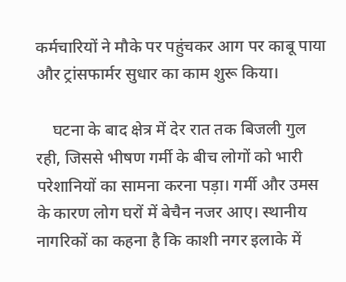कर्मचारियों ने मौके पर पहुंचकर आग पर काबू पाया और ट्रांसफार्मर सुधार का काम शुरू किया।

    घटना के बाद क्षेत्र में देर रात तक बिजली गुल रही, जिससे भीषण गर्मी के बीच लोगों को भारी परेशानियों का सामना करना पड़ा। गर्मी और उमस के कारण लोग घरों में बेचैन नजर आए। स्थानीय नागरिकों का कहना है कि काशी नगर इलाके में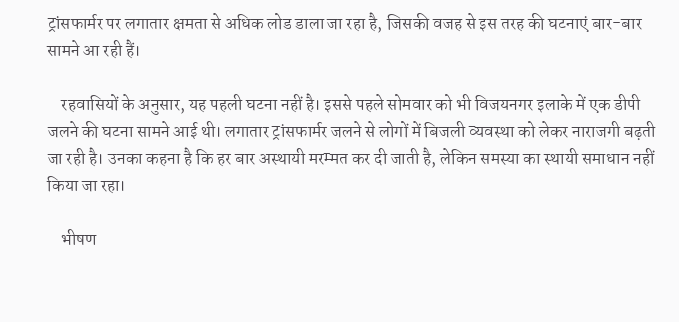ट्रांसफार्मर पर लगातार क्षमता से अधिक लोड डाला जा रहा है, जिसकी वजह से इस तरह की घटनाएं बार-बार सामने आ रही हैं।

    रहवासियों के अनुसार, यह पहली घटना नहीं है। इससे पहले सोमवार को भी विजयनगर इलाके में एक डीपी जलने की घटना सामने आई थी। लगातार ट्रांसफार्मर जलने से लोगों में बिजली व्यवस्था को लेकर नाराजगी बढ़ती जा रही है। उनका कहना है कि हर बार अस्थायी मरम्मत कर दी जाती है, लेकिन समस्या का स्थायी समाधान नहीं किया जा रहा।

    भीषण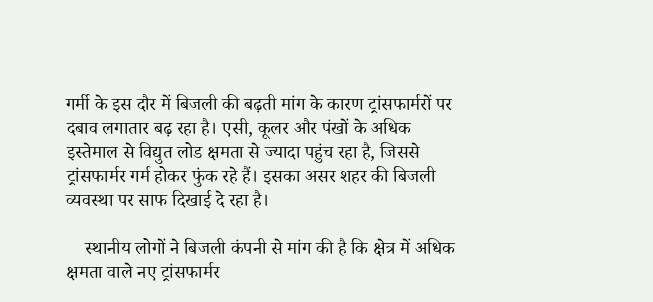गर्मी के इस दौर में बिजली की बढ़ती मांग के कारण ट्रांसफार्मरों पर दबाव लगातार बढ़ रहा है। एसी, कूलर और पंखों के अधिक इस्तेमाल से विद्युत लोड क्षमता से ज्यादा पहुंच रहा है, जिससे ट्रांसफार्मर गर्म होकर फुंक रहे हैं। इसका असर शहर की बिजली व्यवस्था पर साफ दिखाई दे रहा है।

    स्थानीय लोगों ने बिजली कंपनी से मांग की है कि क्षेत्र में अधिक क्षमता वाले नए ट्रांसफार्मर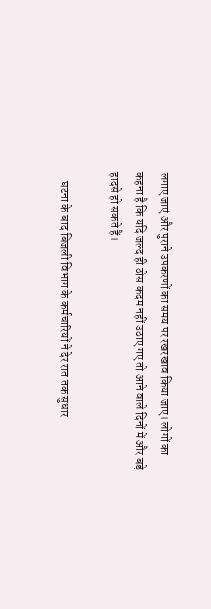लगाए जाएं और पुराने उपकरणों का समय पर रखरखाव किया जाए। लोगों का कहना है कि यदि जल्द ही ठोस कदम नहीं उठाए गए तो आने वाले दिनों में और बड़े हादसे हो सकते हैं।

    घटना के बाद बिजली विभाग के कर्मचारियों ने देर रात तक सुधार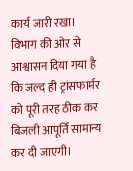कार्य जारी रखा। विभाग की ओर से आश्वासन दिया गया है कि जल्द ही ट्रांसफार्मर को पूरी तरह ठीक कर बिजली आपूर्ति सामान्य कर दी जाएगी।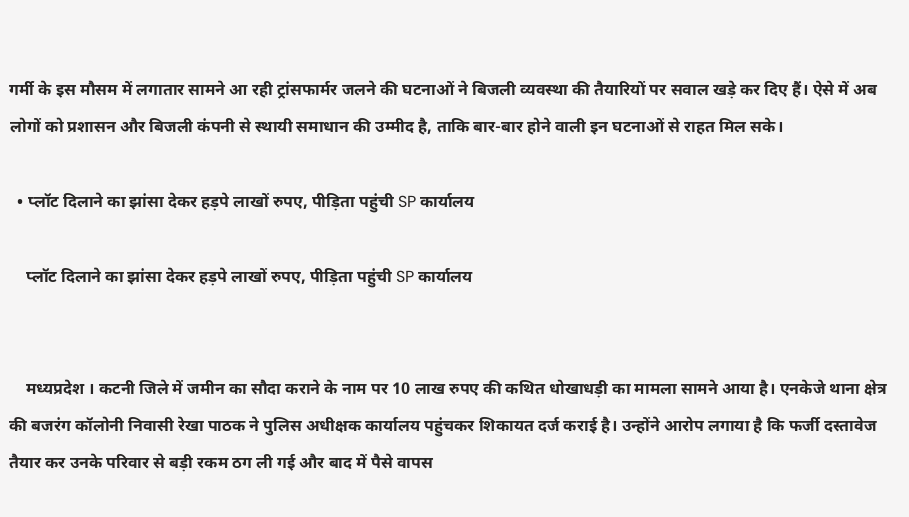गर्मी के इस मौसम में लगातार सामने आ रही ट्रांसफार्मर जलने की घटनाओं ने बिजली व्यवस्था की तैयारियों पर सवाल खड़े कर दिए हैं। ऐसे में अब लोगों को प्रशासन और बिजली कंपनी से स्थायी समाधान की उम्मीद है, ताकि बार-बार होने वाली इन घटनाओं से राहत मिल सके।

  • प्लॉट दिलाने का झांसा देकर हड़पे लाखों रुपए, पीड़िता पहुंची SP कार्यालय

    प्लॉट दिलाने का झांसा देकर हड़पे लाखों रुपए, पीड़िता पहुंची SP कार्यालय


    मध्यप्रदेश । कटनी जिले में जमीन का सौदा कराने के नाम पर 10 लाख रुपए की कथित धोखाधड़ी का मामला सामने आया है। एनकेजे थाना क्षेत्र की बजरंग कॉलोनी निवासी रेखा पाठक ने पुलिस अधीक्षक कार्यालय पहुंचकर शिकायत दर्ज कराई है। उन्होंने आरोप लगाया है कि फर्जी दस्तावेज तैयार कर उनके परिवार से बड़ी रकम ठग ली गई और बाद में पैसे वापस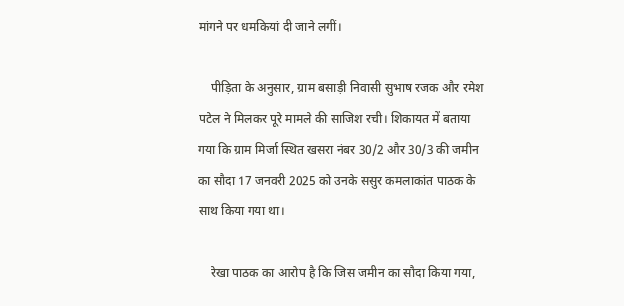मांगने पर धमकियां दी जाने लगीं।

    पीड़िता के अनुसार, ग्राम बसाड़ी निवासी सुभाष रजक और रमेश पटेल ने मिलकर पूरे मामले की साजिश रची। शिकायत में बताया गया कि ग्राम मिर्जा स्थित खसरा नंबर 30/2 और 30/3 की जमीन का सौदा 17 जनवरी 2025 को उनके ससुर कमलाकांत पाठक के साथ किया गया था।

    रेखा पाठक का आरोप है कि जिस जमीन का सौदा किया गया,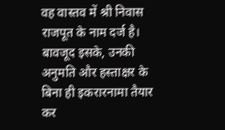वह वास्तव में श्री निवास राजपूत के नाम दर्ज है। बावजूद इसके, उनकी अनुमति और हस्ताक्षर के बिना ही इकरारनामा तैयार कर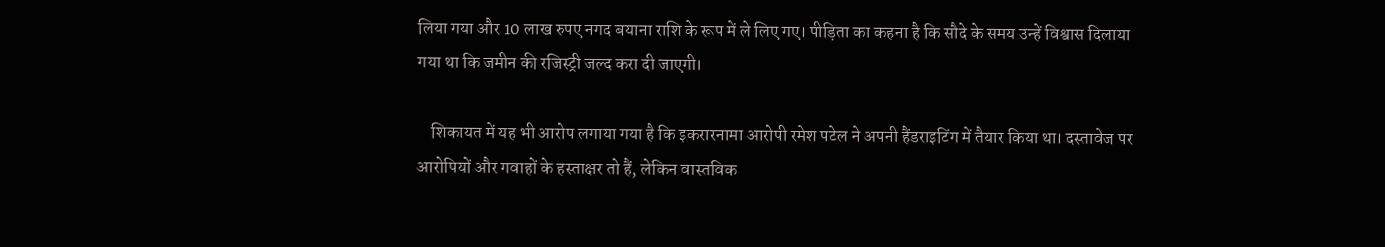लिया गया और 10 लाख रुपए नगद बयाना राशि के रूप में ले लिए गए। पीड़िता का कहना है कि सौदे के समय उन्हें विश्वास दिलाया गया था कि जमीन की रजिस्ट्री जल्द करा दी जाएगी।

    शिकायत में यह भी आरोप लगाया गया है कि इकरारनामा आरोपी रमेश पटेल ने अपनी हैंडराइटिंग में तैयार किया था। दस्तावेज पर आरोपियों और गवाहों के हस्ताक्षर तो हैं, लेकिन वास्तविक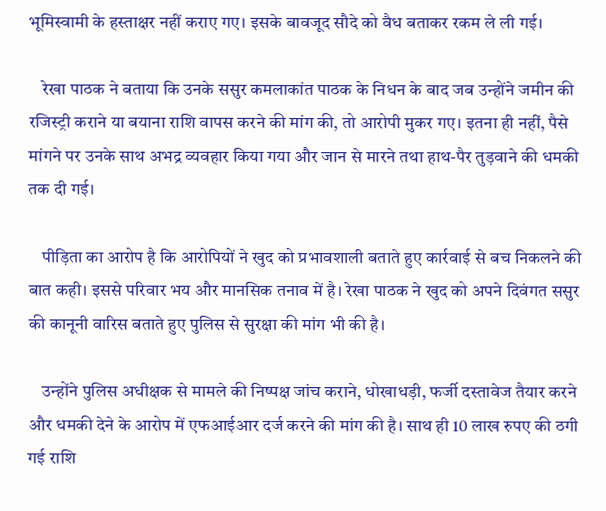भूमिस्वामी के हस्ताक्षर नहीं कराए गए। इसके बावजूद सौदे को वैध बताकर रकम ले ली गई।

    रेखा पाठक ने बताया कि उनके ससुर कमलाकांत पाठक के निधन के बाद जब उन्होंने जमीन की रजिस्ट्री कराने या बयाना राशि वापस करने की मांग की, तो आरोपी मुकर गए। इतना ही नहीं, पैसे मांगने पर उनके साथ अभद्र व्यवहार किया गया और जान से मारने तथा हाथ-पैर तुड़वाने की धमकी तक दी गई।

    पीड़िता का आरोप है कि आरोपियों ने खुद को प्रभावशाली बताते हुए कार्रवाई से बच निकलने की बात कही। इससे परिवार भय और मानसिक तनाव में है। रेखा पाठक ने खुद को अपने दिवंगत ससुर की कानूनी वारिस बताते हुए पुलिस से सुरक्षा की मांग भी की है।

    उन्होंने पुलिस अधीक्षक से मामले की निष्पक्ष जांच कराने, धोखाधड़ी, फर्जी दस्तावेज तैयार करने और धमकी देने के आरोप में एफआईआर दर्ज करने की मांग की है। साथ ही 10 लाख रुपए की ठगी गई राशि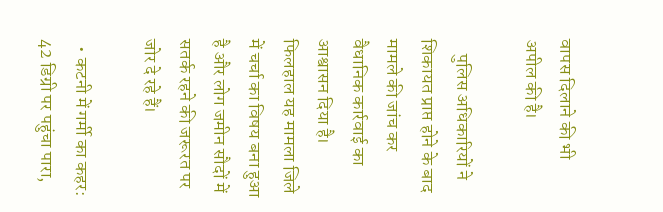वापस दिलाने की भी अपील की है।

    पुलिस अधिकारियों ने शिकायत प्राप्त होने के बाद मामले की जांच कर वैधानिक कार्रवाई का आश्वासन दिया है। फिलहाल यह मामला जिले में चर्चा का विषय बना हुआ है और लोग जमीन सौदों में सतर्क रहने की जरूरत पर जोर दे रहे हैं।

  • कटनी में गर्मी का कहर: 42 डिग्री पर पहुंचा पारा,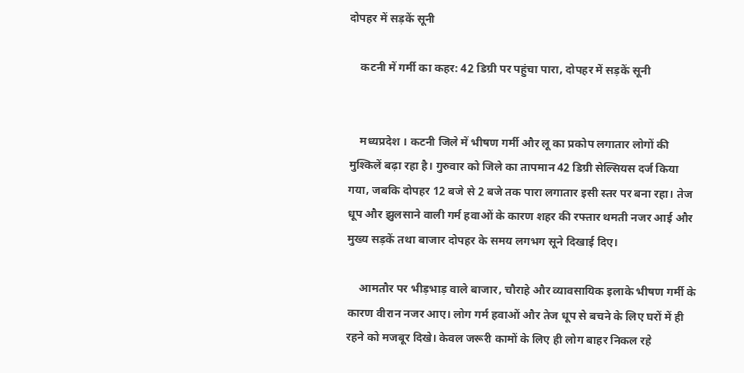दोपहर में सड़कें सूनी

    कटनी में गर्मी का कहर: 42 डिग्री पर पहुंचा पारा, दोपहर में सड़कें सूनी


    मध्यप्रदेश । कटनी जिले में भीषण गर्मी और लू का प्रकोप लगातार लोगों की मुश्किलें बढ़ा रहा है। गुरुवार को जिले का तापमान 42 डिग्री सेल्सियस दर्ज किया गया, जबकि दोपहर 12 बजे से 2 बजे तक पारा लगातार इसी स्तर पर बना रहा। तेज धूप और झुलसाने वाली गर्म हवाओं के कारण शहर की रफ्तार थमती नजर आई और मुख्य सड़कें तथा बाजार दोपहर के समय लगभग सूने दिखाई दिए।

    आमतौर पर भीड़भाड़ वाले बाजार, चौराहे और व्यावसायिक इलाके भीषण गर्मी के कारण वीरान नजर आए। लोग गर्म हवाओं और तेज धूप से बचने के लिए घरों में ही रहने को मजबूर दिखे। केवल जरूरी कामों के लिए ही लोग बाहर निकल रहे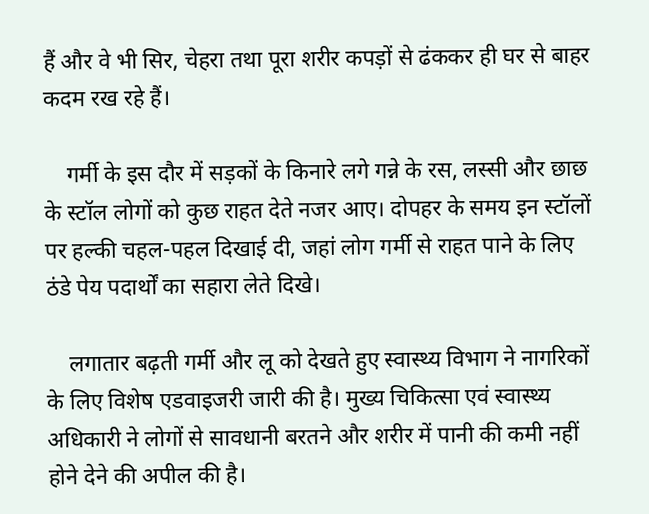हैं और वे भी सिर, चेहरा तथा पूरा शरीर कपड़ों से ढंककर ही घर से बाहर कदम रख रहे हैं।

    गर्मी के इस दौर में सड़कों के किनारे लगे गन्ने के रस, लस्सी और छाछ के स्टॉल लोगों को कुछ राहत देते नजर आए। दोपहर के समय इन स्टॉलों पर हल्की चहल-पहल दिखाई दी, जहां लोग गर्मी से राहत पाने के लिए ठंडे पेय पदार्थों का सहारा लेते दिखे।

    लगातार बढ़ती गर्मी और लू को देखते हुए स्वास्थ्य विभाग ने नागरिकों के लिए विशेष एडवाइजरी जारी की है। मुख्य चिकित्सा एवं स्वास्थ्य अधिकारी ने लोगों से सावधानी बरतने और शरीर में पानी की कमी नहीं होने देने की अपील की है।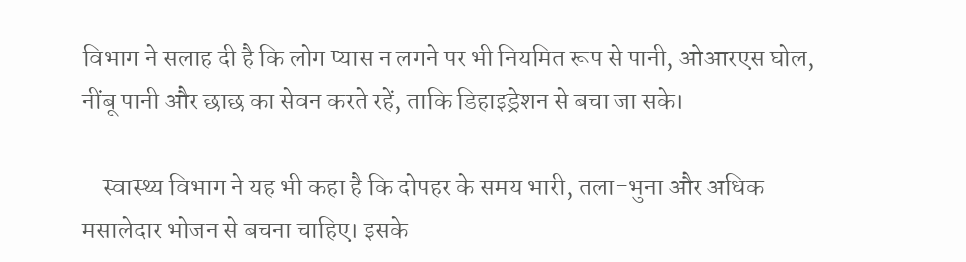विभाग ने सलाह दी है कि लोग प्यास न लगने पर भी नियमित रूप से पानी, ओआरएस घोल, नींबू पानी और छाछ का सेवन करते रहें, ताकि डिहाइड्रेशन से बचा जा सके।

    स्वास्थ्य विभाग ने यह भी कहा है कि दोपहर के समय भारी, तला-भुना और अधिक मसालेदार भोजन से बचना चाहिए। इसके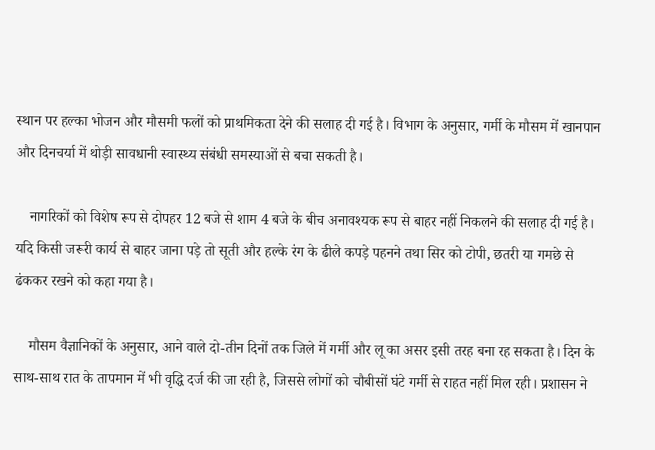स्थान पर हल्का भोजन और मौसमी फलों को प्राथमिकता देने की सलाह दी गई है। विभाग के अनुसार, गर्मी के मौसम में खानपान और दिनचर्या में थोड़ी सावधानी स्वास्थ्य संबंधी समस्याओं से बचा सकती है।

    नागरिकों को विशेष रूप से दोपहर 12 बजे से शाम 4 बजे के बीच अनावश्यक रूप से बाहर नहीं निकलने की सलाह दी गई है। यदि किसी जरूरी कार्य से बाहर जाना पड़े तो सूती और हल्के रंग के ढीले कपड़े पहनने तथा सिर को टोपी, छतरी या गमछे से ढंककर रखने को कहा गया है।

    मौसम वैज्ञानिकों के अनुसार, आने वाले दो-तीन दिनों तक जिले में गर्मी और लू का असर इसी तरह बना रह सकता है। दिन के साथ-साथ रात के तापमान में भी वृद्धि दर्ज की जा रही है, जिससे लोगों को चौबीसों घंटे गर्मी से राहत नहीं मिल रही। प्रशासन ने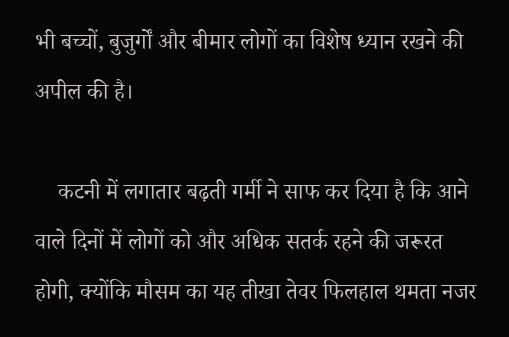भी बच्चों, बुजुर्गों और बीमार लोगों का विशेष ध्यान रखने की अपील की है।

    कटनी में लगातार बढ़ती गर्मी ने साफ कर दिया है कि आने वाले दिनों में लोगों को और अधिक सतर्क रहने की जरूरत होगी, क्योंकि मौसम का यह तीखा तेवर फिलहाल थमता नजर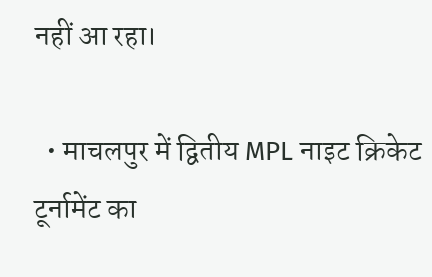नहीं आ रहा।

  • माचलपुर में द्वितीय MPL नाइट क्रिकेट टूर्नामेंट का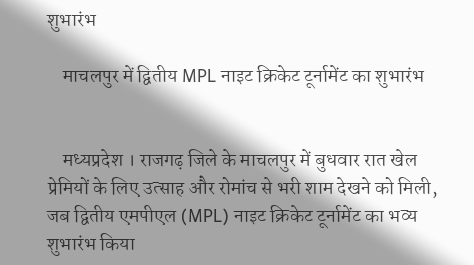शुभारंभ

    माचलपुर में द्वितीय MPL नाइट क्रिकेट टूर्नामेंट का शुभारंभ


    मध्यप्रदेश । राजगढ़ जिले के माचलपुर में बुधवार रात खेल प्रेमियों के लिए उत्साह और रोमांच से भरी शाम देखने को मिली, जब द्वितीय एमपीएल (MPL) नाइट क्रिकेट टूर्नामेंट का भव्य शुभारंभ किया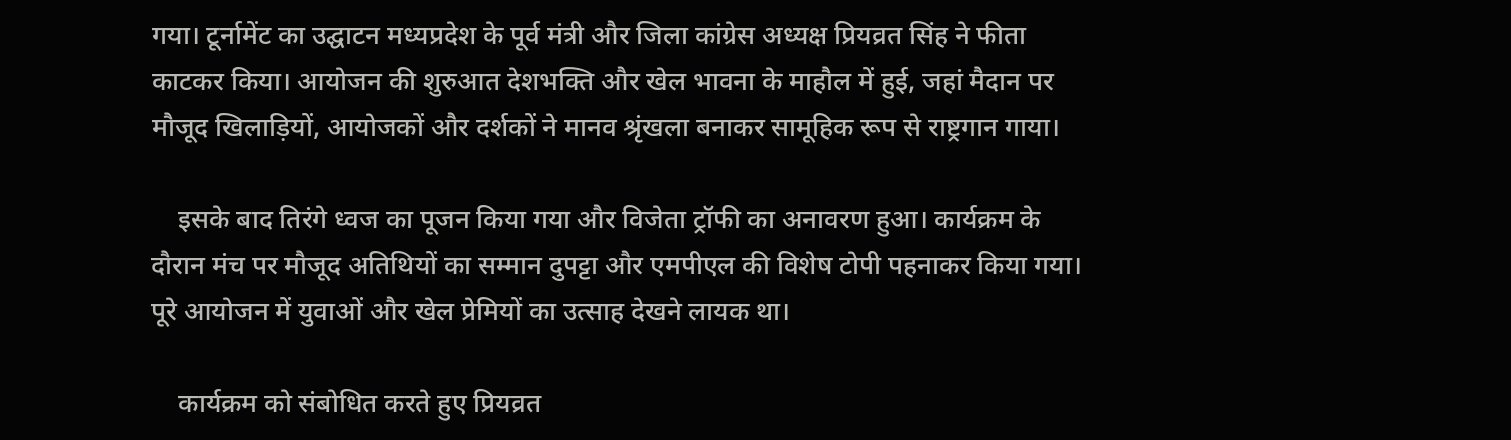गया। टूर्नामेंट का उद्घाटन मध्यप्रदेश के पूर्व मंत्री और जिला कांग्रेस अध्यक्ष प्रियव्रत सिंह ने फीता काटकर किया। आयोजन की शुरुआत देशभक्ति और खेल भावना के माहौल में हुई, जहां मैदान पर मौजूद खिलाड़ियों, आयोजकों और दर्शकों ने मानव श्रृंखला बनाकर सामूहिक रूप से राष्ट्रगान गाया।

    इसके बाद तिरंगे ध्वज का पूजन किया गया और विजेता ट्रॉफी का अनावरण हुआ। कार्यक्रम के दौरान मंच पर मौजूद अतिथियों का सम्मान दुपट्टा और एमपीएल की विशेष टोपी पहनाकर किया गया। पूरे आयोजन में युवाओं और खेल प्रेमियों का उत्साह देखने लायक था।

    कार्यक्रम को संबोधित करते हुए प्रियव्रत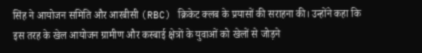सिंह ने आयोजन समिति और आरबीसी (RBC) क्रिकेट क्लब के प्रयासों की सराहना की। उन्होंने कहा कि इस तरह के खेल आयोजन ग्रामीण और कस्बाई क्षेत्रों के युवाओं को खेलों से जोड़ने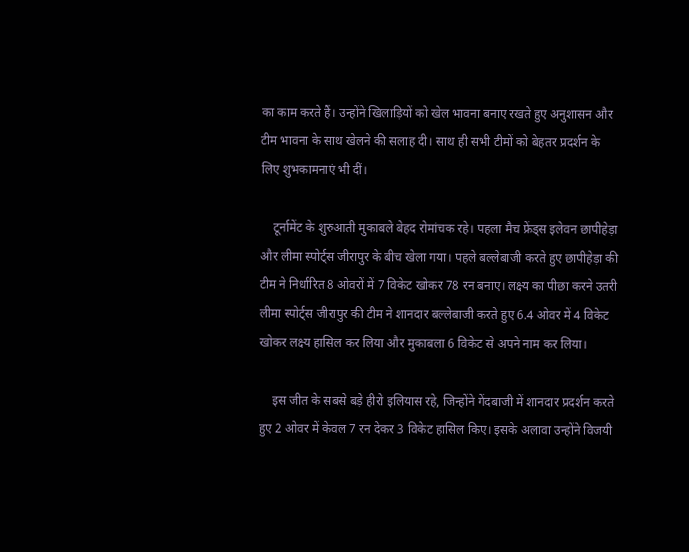का काम करते हैं। उन्होंने खिलाड़ियों को खेल भावना बनाए रखते हुए अनुशासन और टीम भावना के साथ खेलने की सलाह दी। साथ ही सभी टीमों को बेहतर प्रदर्शन के लिए शुभकामनाएं भी दीं।

    टूर्नामेंट के शुरुआती मुकाबले बेहद रोमांचक रहे। पहला मैच फ्रेंड्स इलेवन छापीहेड़ा और लीमा स्पोर्ट्स जीरापुर के बीच खेला गया। पहले बल्लेबाजी करते हुए छापीहेड़ा की टीम ने निर्धारित 8 ओवरों में 7 विकेट खोकर 78 रन बनाए। लक्ष्य का पीछा करने उतरी लीमा स्पोर्ट्स जीरापुर की टीम ने शानदार बल्लेबाजी करते हुए 6.4 ओवर में 4 विकेट खोकर लक्ष्य हासिल कर लिया और मुकाबला 6 विकेट से अपने नाम कर लिया।

    इस जीत के सबसे बड़े हीरो इलियास रहे, जिन्होंने गेंदबाजी में शानदार प्रदर्शन करते हुए 2 ओवर में केवल 7 रन देकर 3 विकेट हासिल किए। इसके अलावा उन्होंने विजयी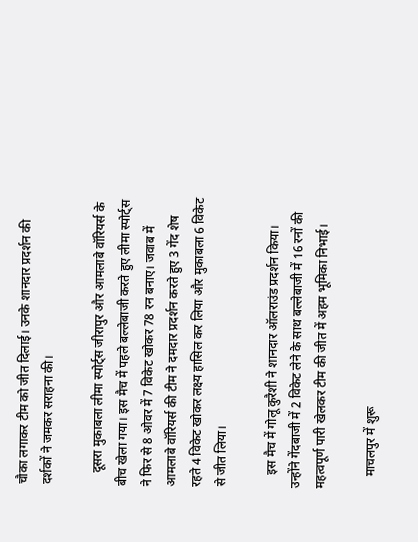चौका लगाकर टीम को जीत दिलाई। उनके शानदार प्रदर्शन की दर्शकों ने जमकर सराहना की।

    दूसरा मुकाबला लीमा स्पोर्ट्स जीरापुर और आमलाबे वॉरियर्स के बीच खेला गया। इस मैच में पहले बल्लेबाजी करते हुए लीमा स्पोर्ट्स ने फिर से 8 ओवर में 7 विकेट खोकर 78 रन बनाए। जवाब में आमलाबे वॉरियर्स की टीम ने दमदार प्रदर्शन करते हुए 3 गेंद शेष रहते 4 विकेट खोकर लक्ष्य हासिल कर लिया और मुकाबला 6 विकेट से जीत लिया।

    इस मैच में गोलू कुरैशी ने शानदार ऑलराउंड प्रदर्शन किया। उन्होंने गेंदबाजी में 2 विकेट लेने के साथ बल्लेबाजी में 16 रनों की महत्वपूर्ण पारी खेलकर टीम की जीत में अहम भूमिका निभाई।

    माचलपुर में शुरू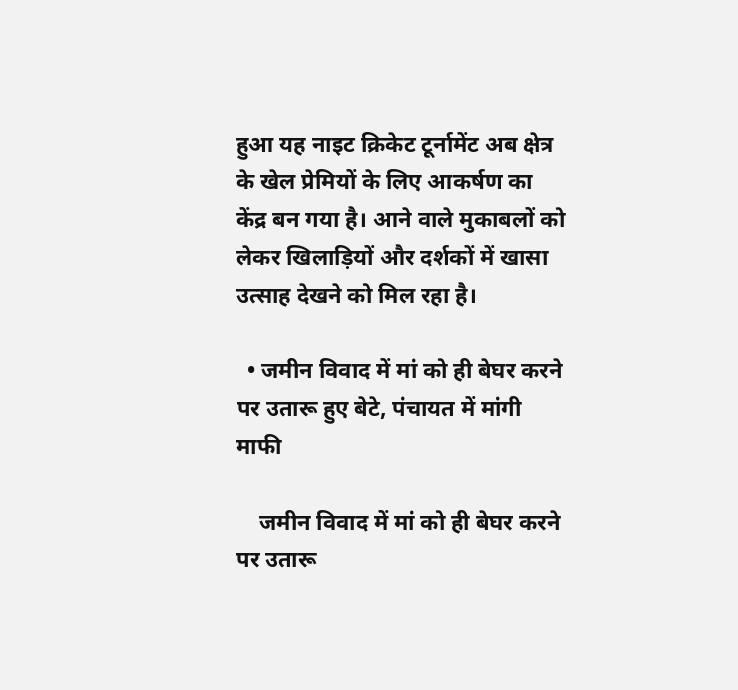हुआ यह नाइट क्रिकेट टूर्नामेंट अब क्षेत्र के खेल प्रेमियों के लिए आकर्षण का केंद्र बन गया है। आने वाले मुकाबलों को लेकर खिलाड़ियों और दर्शकों में खासा उत्साह देखने को मिल रहा है।

  • जमीन विवाद में मां को ही बेघर करने पर उतारू हुए बेटे, पंचायत में मांगी माफी

    जमीन विवाद में मां को ही बेघर करने पर उतारू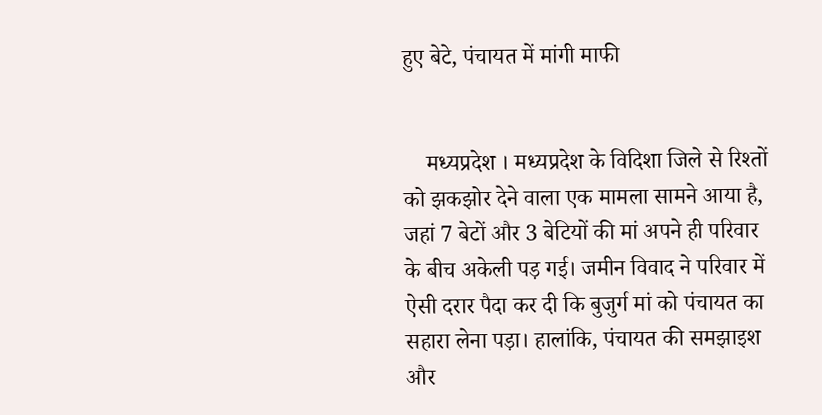हुए बेटे, पंचायत में मांगी माफी


    मध्यप्रदेश । मध्यप्रदेश के विदिशा जिले से रिश्तों को झकझोर देने वाला एक मामला सामने आया है, जहां 7 बेटों और 3 बेटियों की मां अपने ही परिवार के बीच अकेली पड़ गई। जमीन विवाद ने परिवार में ऐसी दरार पैदा कर दी कि बुजुर्ग मां को पंचायत का सहारा लेना पड़ा। हालांकि, पंचायत की समझाइश और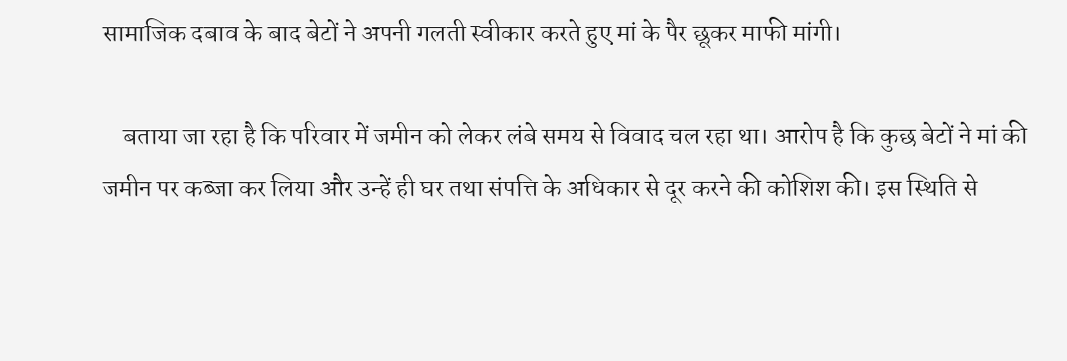सामाजिक दबाव के बाद बेटों ने अपनी गलती स्वीकार करते हुए मां के पैर छूकर माफी मांगी।

    बताया जा रहा है कि परिवार में जमीन को लेकर लंबे समय से विवाद चल रहा था। आरोप है कि कुछ बेटों ने मां की जमीन पर कब्जा कर लिया और उन्हें ही घर तथा संपत्ति के अधिकार से दूर करने की कोशिश की। इस स्थिति से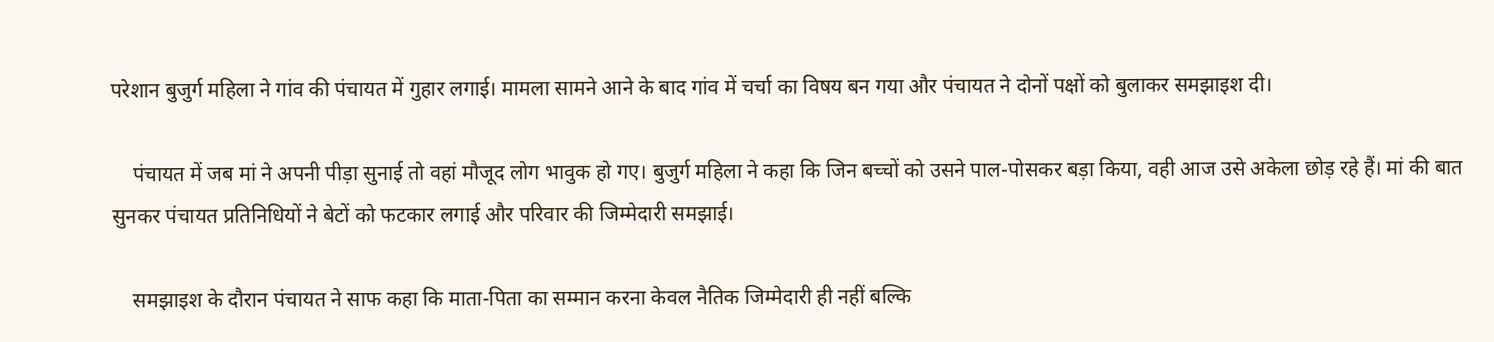परेशान बुजुर्ग महिला ने गांव की पंचायत में गुहार लगाई। मामला सामने आने के बाद गांव में चर्चा का विषय बन गया और पंचायत ने दोनों पक्षों को बुलाकर समझाइश दी।

    पंचायत में जब मां ने अपनी पीड़ा सुनाई तो वहां मौजूद लोग भावुक हो गए। बुजुर्ग महिला ने कहा कि जिन बच्चों को उसने पाल-पोसकर बड़ा किया, वही आज उसे अकेला छोड़ रहे हैं। मां की बात सुनकर पंचायत प्रतिनिधियों ने बेटों को फटकार लगाई और परिवार की जिम्मेदारी समझाई।

    समझाइश के दौरान पंचायत ने साफ कहा कि माता-पिता का सम्मान करना केवल नैतिक जिम्मेदारी ही नहीं बल्कि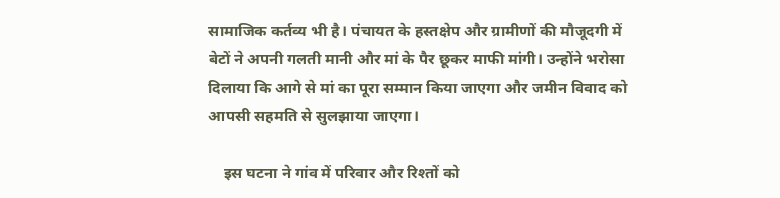सामाजिक कर्तव्य भी है। पंचायत के हस्तक्षेप और ग्रामीणों की मौजूदगी में बेटों ने अपनी गलती मानी और मां के पैर छूकर माफी मांगी। उन्होंने भरोसा दिलाया कि आगे से मां का पूरा सम्मान किया जाएगा और जमीन विवाद को आपसी सहमति से सुलझाया जाएगा।

    इस घटना ने गांव में परिवार और रिश्तों को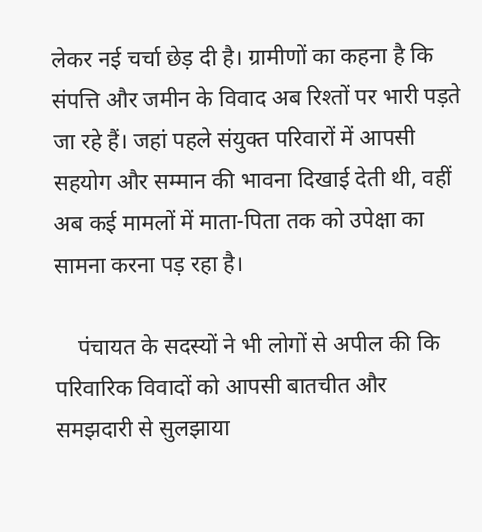लेकर नई चर्चा छेड़ दी है। ग्रामीणों का कहना है कि संपत्ति और जमीन के विवाद अब रिश्तों पर भारी पड़ते जा रहे हैं। जहां पहले संयुक्त परिवारों में आपसी सहयोग और सम्मान की भावना दिखाई देती थी, वहीं अब कई मामलों में माता-पिता तक को उपेक्षा का सामना करना पड़ रहा है।

    पंचायत के सदस्यों ने भी लोगों से अपील की कि परिवारिक विवादों को आपसी बातचीत और समझदारी से सुलझाया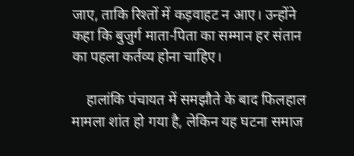जाए, ताकि रिश्तों में कड़वाहट न आए। उन्होंने कहा कि बुजुर्ग माता-पिता का सम्मान हर संतान का पहला कर्तव्य होना चाहिए।

    हालांकि पंचायत में समझौते के बाद फिलहाल मामला शांत हो गया है, लेकिन यह घटना समाज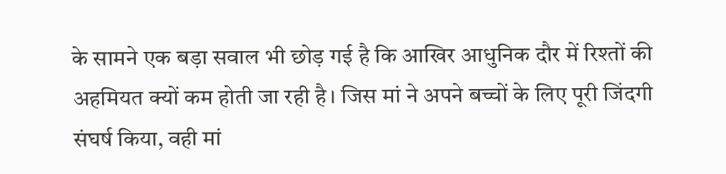के सामने एक बड़ा सवाल भी छोड़ गई है कि आखिर आधुनिक दौर में रिश्तों की अहमियत क्यों कम होती जा रही है। जिस मां ने अपने बच्चों के लिए पूरी जिंदगी संघर्ष किया, वही मां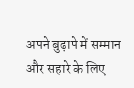अपने बुढ़ापे में सम्मान और सहारे के लिए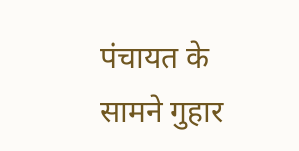पंचायत के सामने गुहार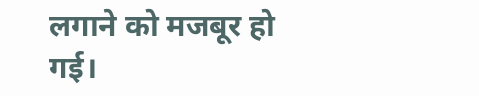लगाने को मजबूर हो गई।